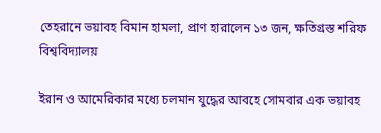তেহরানে ভয়াবহ বিমান হামলা, প্রাণ হারালেন ১৩ জন, ক্ষতিগ্রস্ত শরিফ বিশ্ববিদ্যালয়

ইরান ও আমেরিকার মধ্যে চলমান যুদ্ধের আবহে সোমবার এক ভয়াবহ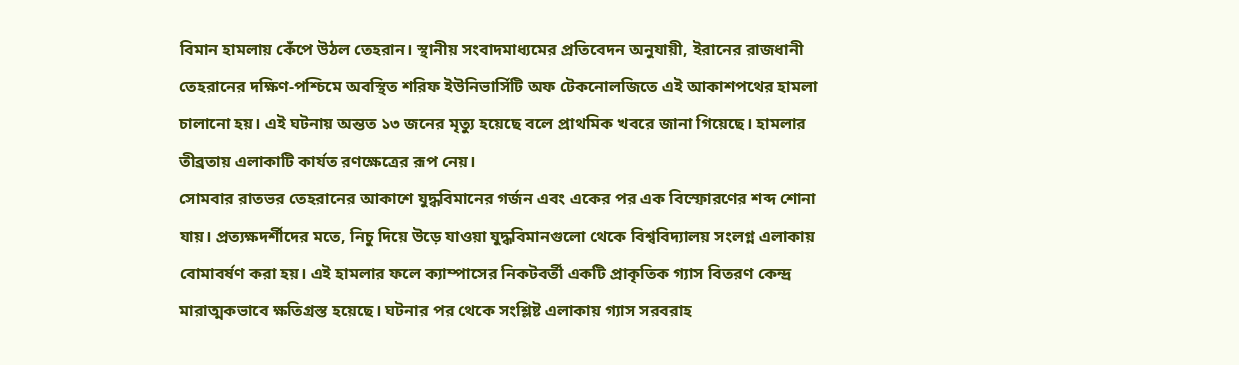বিমান হামলায় কেঁপে উঠল তেহরান। স্থানীয় সংবাদমাধ্যমের প্রতিবেদন অনুযায়ী, ইরানের রাজধানী তেহরানের দক্ষিণ-পশ্চিমে অবস্থিত শরিফ ইউনিভার্সিটি অফ টেকনোলজিতে এই আকাশপথের হামলা চালানো হয়। এই ঘটনায় অন্তত ১৩ জনের মৃত্যু হয়েছে বলে প্রাথমিক খবরে জানা গিয়েছে। হামলার তীব্রতায় এলাকাটি কার্যত রণক্ষেত্রের রূপ নেয়।
সোমবার রাতভর তেহরানের আকাশে যুদ্ধবিমানের গর্জন এবং একের পর এক বিস্ফোরণের শব্দ শোনা যায়। প্রত্যক্ষদর্শীদের মতে, নিচু দিয়ে উড়ে যাওয়া যুদ্ধবিমানগুলো থেকে বিশ্ববিদ্যালয় সংলগ্ন এলাকায় বোমাবর্ষণ করা হয়। এই হামলার ফলে ক্যাম্পাসের নিকটবর্তী একটি প্রাকৃতিক গ্যাস বিতরণ কেন্দ্র মারাত্মকভাবে ক্ষতিগ্রস্ত হয়েছে। ঘটনার পর থেকে সংশ্লিষ্ট এলাকায় গ্যাস সরবরাহ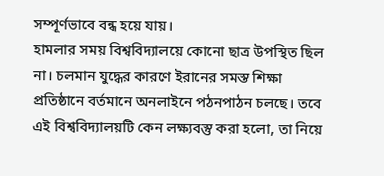সম্পূর্ণভাবে বন্ধ হয়ে যায়।
হামলার সময় বিশ্ববিদ্যালয়ে কোনো ছাত্র উপস্থিত ছিল না। চলমান যুদ্ধের কারণে ইরানের সমস্ত শিক্ষা প্রতিষ্ঠানে বর্তমানে অনলাইনে পঠনপাঠন চলছে। তবে এই বিশ্ববিদ্যালয়টি কেন লক্ষ্যবস্তু করা হলো, তা নিয়ে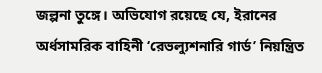জল্পনা তুঙ্গে। অভিযোগ রয়েছে যে, ইরানের অর্ধসামরিক বাহিনী ‘রেভল্যুশনারি গার্ড’ নিয়ন্ত্রিত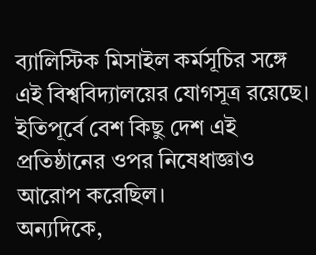ব্যালিস্টিক মিসাইল কর্মসূচির সঙ্গে এই বিশ্ববিদ্যালয়ের যোগসূত্র রয়েছে। ইতিপূর্বে বেশ কিছু দেশ এই প্রতিষ্ঠানের ওপর নিষেধাজ্ঞাও আরোপ করেছিল।
অন্যদিকে,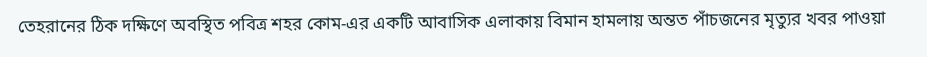তেহরানের ঠিক দক্ষিণে অবস্থিত পবিত্র শহর কোম-এর একটি আবাসিক এলাকায় বিমান হামলায় অন্তত পাঁচজনের মৃত্যুর খবর পাওয়া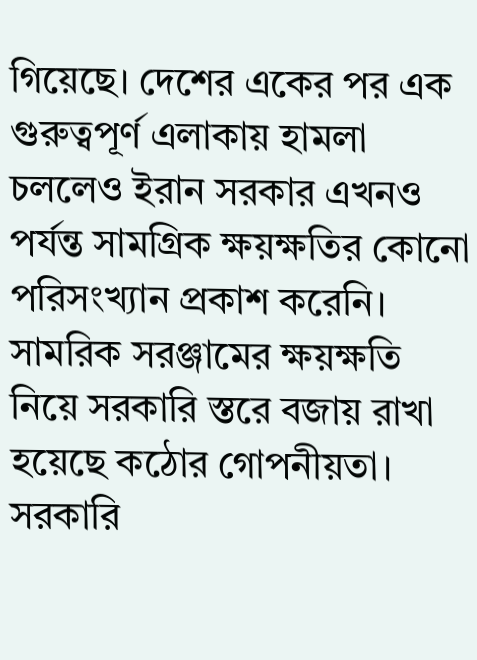গিয়েছে। দেশের একের পর এক গুরুত্বপূর্ণ এলাকায় হামলা চললেও ইরান সরকার এখনও পর্যন্ত সামগ্রিক ক্ষয়ক্ষতির কোনো পরিসংখ্যান প্রকাশ করেনি। সামরিক সরঞ্জামের ক্ষয়ক্ষতি নিয়ে সরকারি স্তরে বজায় রাখা হয়েছে কঠোর গোপনীয়তা।
সরকারি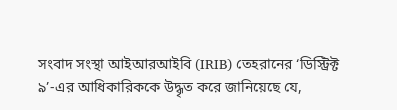সংবাদ সংস্থা আইআরআইবি (IRIB) তেহরানের ‘ডিস্ট্রিক্ট ৯’-এর আধিকারিককে উদ্ধৃত করে জানিয়েছে যে,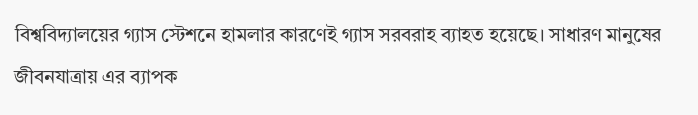বিশ্ববিদ্যালয়ের গ্যাস স্টেশনে হামলার কারণেই গ্যাস সরবরাহ ব্যাহত হয়েছে। সাধারণ মানুষের জীবনযাত্রায় এর ব্যাপক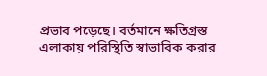প্রভাব পড়েছে। বর্তমানে ক্ষতিগ্রস্ত এলাকায় পরিস্থিতি স্বাভাবিক করার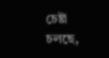চেষ্টা চলছে,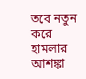তবে নতুন করে হামলার আশঙ্কা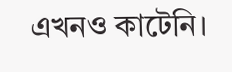এখনও কাটেনি।